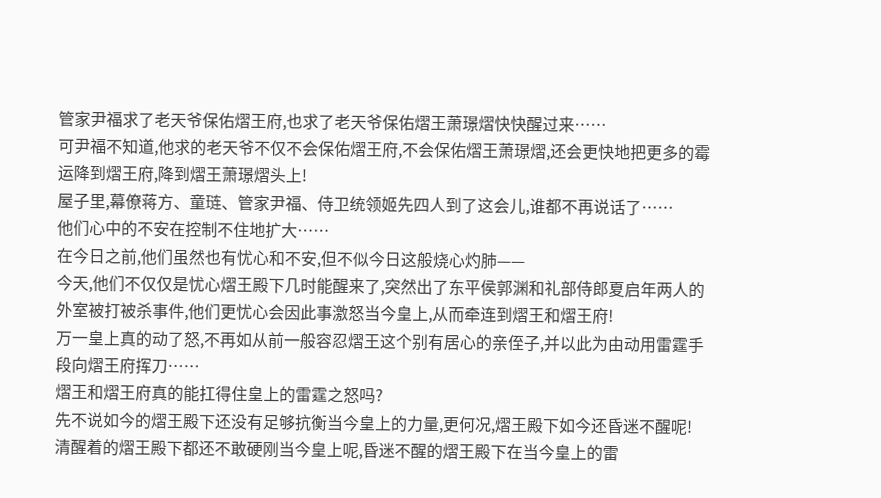管家尹福求了老天爷保佑熠王府,也求了老天爷保佑熠王萧璟熠快快醒过来……
可尹福不知道,他求的老天爷不仅不会保佑熠王府,不会保佑熠王萧璟熠,还会更快地把更多的霉运降到熠王府,降到熠王萧璟熠头上!
屋子里,幕僚蒋方、童琏、管家尹福、侍卫统领姬先四人到了这会儿,谁都不再说话了……
他们心中的不安在控制不住地扩大……
在今日之前,他们虽然也有忧心和不安,但不似今日这般烧心灼肺——
今天,他们不仅仅是忧心熠王殿下几时能醒来了,突然出了东平侯郭渊和礼部侍郎夏启年两人的外室被打被杀事件,他们更忧心会因此事激怒当今皇上,从而牵连到熠王和熠王府!
万一皇上真的动了怒,不再如从前一般容忍熠王这个别有居心的亲侄子,并以此为由动用雷霆手段向熠王府挥刀……
熠王和熠王府真的能扛得住皇上的雷霆之怒吗?
先不说如今的熠王殿下还没有足够抗衡当今皇上的力量,更何况,熠王殿下如今还昏迷不醒呢!
清醒着的熠王殿下都还不敢硬刚当今皇上呢,昏迷不醒的熠王殿下在当今皇上的雷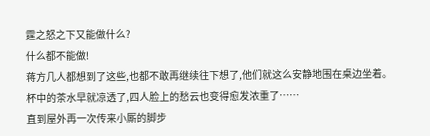霆之怒之下又能做什么?
什么都不能做!
蒋方几人都想到了这些,也都不敢再继续往下想了,他们就这么安静地围在桌边坐着。
杯中的茶水早就凉透了,四人脸上的愁云也变得愈发浓重了……
直到屋外再一次传来小厮的脚步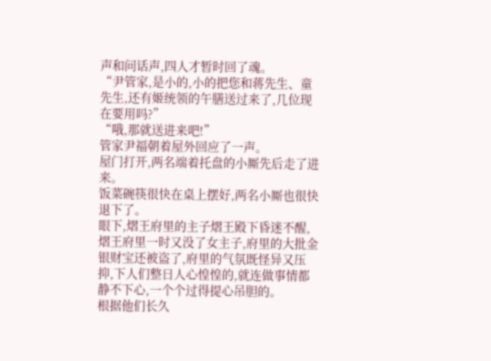声和问话声,四人才暂时回了魂。
“尹管家,是小的,小的把您和蒋先生、童先生,还有姬统领的午膳送过来了,几位现在要用吗?”
“哦,那就送进来吧!”
管家尹福朝着屋外回应了一声。
屋门打开,两名端着托盘的小厮先后走了进来。
饭菜碗筷很快在桌上摆好,两名小厮也很快退下了。
眼下,熠王府里的主子熠王殿下昏迷不醒,熠王府里一时又没了女主子,府里的大批金银财宝还被盗了,府里的气氛既怪异又压抑,下人们整日人心惶惶的,就连做事情都静不下心,一个个过得提心吊胆的。
根据他们长久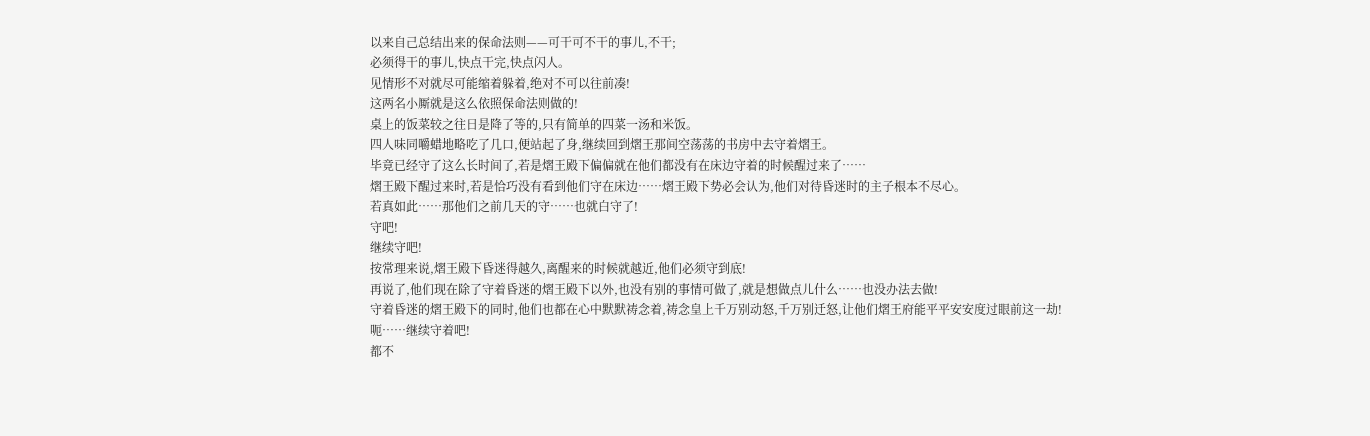以来自己总结出来的保命法则——可干可不干的事儿,不干;
必须得干的事儿,快点干完,快点闪人。
见情形不对就尽可能缩着躲着,绝对不可以往前凑!
这两名小厮就是这么依照保命法则做的!
桌上的饭菜较之往日是降了等的,只有简单的四菜一汤和米饭。
四人味同嚼蜡地略吃了几口,便站起了身,继续回到熠王那间空荡荡的书房中去守着熠王。
毕竟已经守了这么长时间了,若是熠王殿下偏偏就在他们都没有在床边守着的时候醒过来了……
熠王殿下醒过来时,若是恰巧没有看到他们守在床边……熠王殿下势必会认为,他们对待昏迷时的主子根本不尽心。
若真如此……那他们之前几天的守……也就白守了!
守吧!
继续守吧!
按常理来说,熠王殿下昏迷得越久,离醒来的时候就越近,他们必须守到底!
再说了,他们现在除了守着昏迷的熠王殿下以外,也没有别的事情可做了,就是想做点儿什么……也没办法去做!
守着昏迷的熠王殿下的同时,他们也都在心中默默祷念着,祷念皇上千万别动怒,千万别迁怒,让他们熠王府能平平安安度过眼前这一劫!
呃……继续守着吧!
都不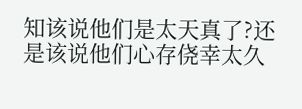知该说他们是太天真了?还是该说他们心存侥幸太久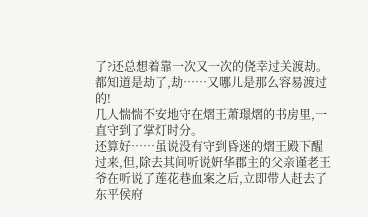了?还总想着靠一次又一次的侥幸过关渡劫。
都知道是劫了,劫……又哪儿是那么容易渡过的!
几人惴惴不安地守在熠王萧璟熠的书房里,一直守到了掌灯时分。
还算好……虽说没有守到昏迷的熠王殿下醒过来,但,除去其间听说姸华郡主的父亲谨老王爷在听说了莲花巷血案之后,立即带人赶去了东平侯府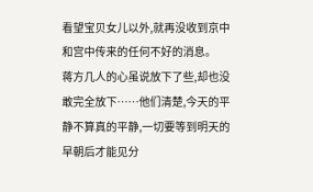看望宝贝女儿以外,就再没收到京中和宫中传来的任何不好的消息。
蒋方几人的心虽说放下了些,却也没敢完全放下……他们清楚,今天的平静不算真的平静,一切要等到明天的早朝后才能见分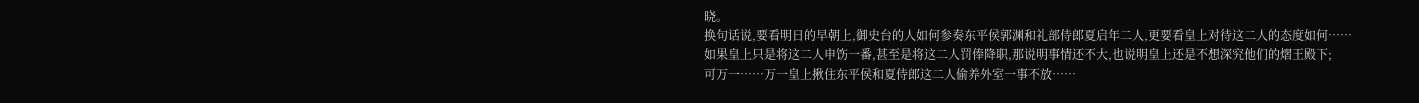晓。
换句话说,要看明日的早朝上,御史台的人如何参奏东平侯郭渊和礼部侍郎夏启年二人,更要看皇上对待这二人的态度如何……
如果皇上只是将这二人申饬一番,甚至是将这二人罚俸降职,那说明事情还不大,也说明皇上还是不想深究他们的熠王殿下;
可万一……万一皇上揪住东平侯和夏侍郎这二人偷养外室一事不放……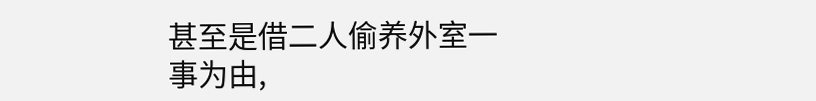甚至是借二人偷养外室一事为由,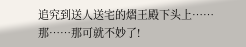追究到送人送宅的熠王殿下头上……那……那可就不妙了!